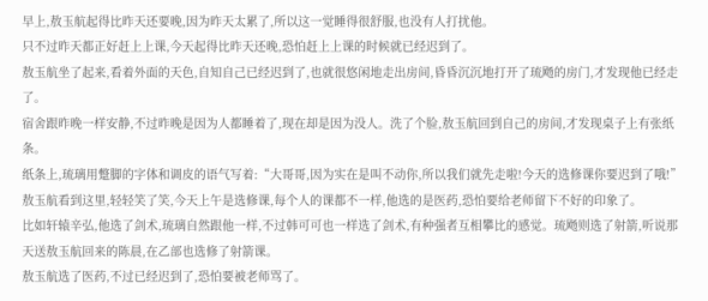早上,敖玉航起得比昨天还要晚,因为昨天太累了,所以这一觉睡得很舒服,也没有人打扰他。
只不过昨天都正好赶上上课,今天起得比昨天还晚,恐怕赶上上课的时候就已经迟到了。
敖玉航坐了起来,看着外面的天色,自知自己已经迟到了,也就很悠闲地走出房间,昏昏沉沉地打开了琉飏的房门,才发现他已经走了。
宿舍跟昨晚一样安静,不过昨晚是因为人都睡着了,现在却是因为没人。洗了个脸,敖玉航回到自己的房间,才发现桌子上有张纸条。
纸条上,琉璃用蹩脚的字体和调皮的语气写着:“大哥哥,因为实在是叫不动你,所以我们就先走啦!今天的选修课你要迟到了哦!”
敖玉航看到这里,轻轻笑了笑,今天上午是选修课,每个人的课都不一样,他选的是医药,恐怕要给老师留下不好的印象了。
比如轩辕辛弘,他选了剑术,琉璃自然跟他一样,不过韩可可也一样选了剑术,有种强者互相攀比的感觉。琉飏则选了射箭,听说那天送敖玉航回来的陈晨,在乙部也选修了射箭课。
敖玉航选了医药,不过已经迟到了,恐怕要被老师骂了。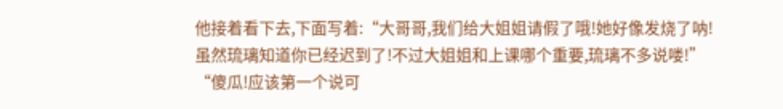他接着看下去,下面写着:“大哥哥,我们给大姐姐请假了哦!她好像发烧了呐!虽然琉璃知道你已经迟到了!不过大姐姐和上课哪个重要,琉璃不多说喽!”
“傻瓜!应该第一个说可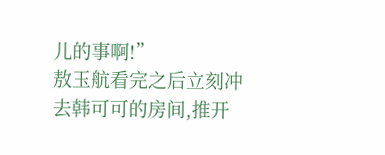儿的事啊!”
敖玉航看完之后立刻冲去韩可可的房间,推开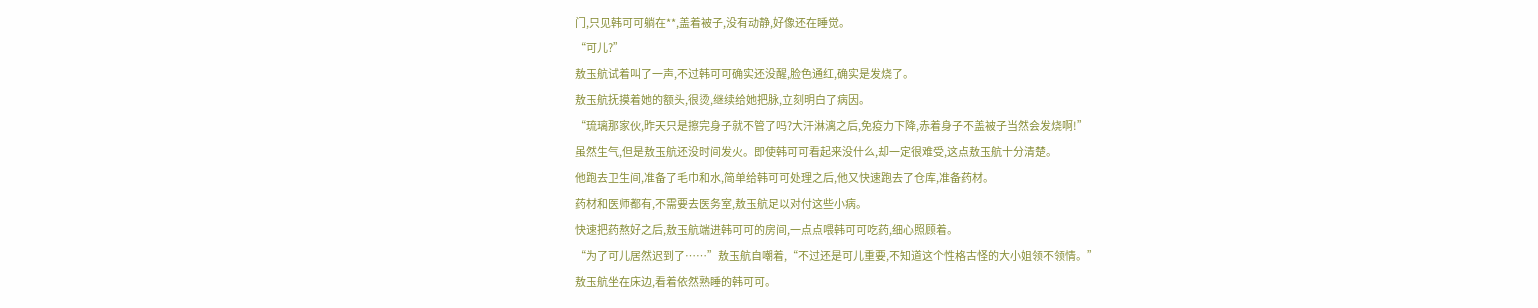门,只见韩可可躺在**,盖着被子,没有动静,好像还在睡觉。
“可儿?”
敖玉航试着叫了一声,不过韩可可确实还没醒,脸色通红,确实是发烧了。
敖玉航抚摸着她的额头,很烫,继续给她把脉,立刻明白了病因。
“琉璃那家伙,昨天只是擦完身子就不管了吗?大汗淋漓之后,免疫力下降,赤着身子不盖被子当然会发烧啊!”
虽然生气,但是敖玉航还没时间发火。即使韩可可看起来没什么,却一定很难受,这点敖玉航十分清楚。
他跑去卫生间,准备了毛巾和水,简单给韩可可处理之后,他又快速跑去了仓库,准备药材。
药材和医师都有,不需要去医务室,敖玉航足以对付这些小病。
快速把药熬好之后,敖玉航端进韩可可的房间,一点点喂韩可可吃药,细心照顾着。
“为了可儿居然迟到了……”敖玉航自嘲着,“不过还是可儿重要,不知道这个性格古怪的大小姐领不领情。”
敖玉航坐在床边,看着依然熟睡的韩可可。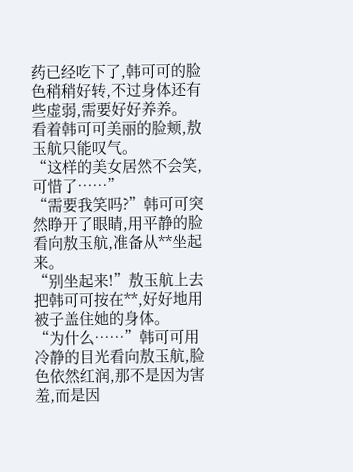药已经吃下了,韩可可的脸色稍稍好转,不过身体还有些虚弱,需要好好养养。
看着韩可可美丽的脸颊,敖玉航只能叹气。
“这样的美女居然不会笑,可惜了……”
“需要我笑吗?”韩可可突然睁开了眼睛,用平静的脸看向敖玉航,准备从**坐起来。
“别坐起来!”敖玉航上去把韩可可按在**,好好地用被子盖住她的身体。
“为什么……”韩可可用冷静的目光看向敖玉航,脸色依然红润,那不是因为害羞,而是因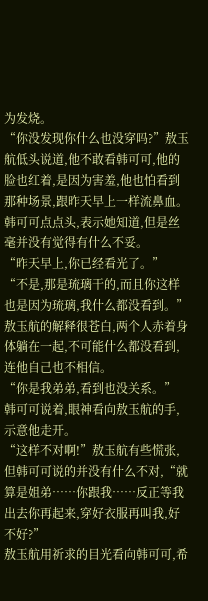为发烧。
“你没发现你什么也没穿吗?”敖玉航低头说道,他不敢看韩可可,他的脸也红着,是因为害羞,他也怕看到那种场景,跟昨天早上一样流鼻血。
韩可可点点头,表示她知道,但是丝毫并没有觉得有什么不妥。
“昨天早上,你已经看光了。”
“不是,那是琉璃干的,而且你这样也是因为琉璃,我什么都没看到。”敖玉航的解释很苍白,两个人赤着身体躺在一起,不可能什么都没看到,连他自己也不相信。
“你是我弟弟,看到也没关系。”
韩可可说着,眼神看向敖玉航的手,示意他走开。
“这样不对啊!”敖玉航有些慌张,但韩可可说的并没有什么不对,“就算是姐弟……你跟我……反正等我出去你再起来,穿好衣服再叫我,好不好?”
敖玉航用祈求的目光看向韩可可,希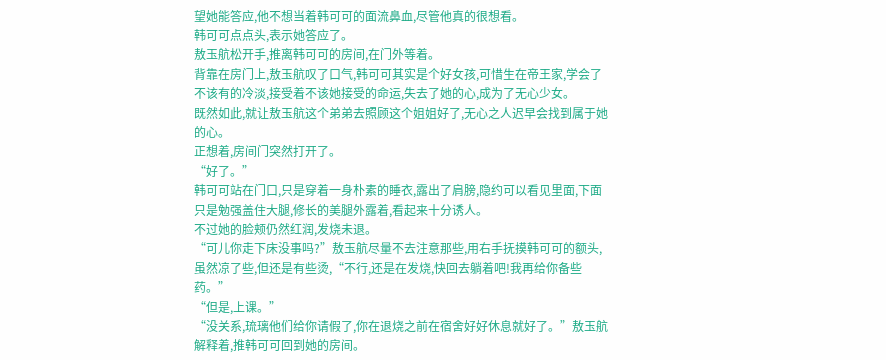望她能答应,他不想当着韩可可的面流鼻血,尽管他真的很想看。
韩可可点点头,表示她答应了。
敖玉航松开手,推离韩可可的房间,在门外等着。
背靠在房门上,敖玉航叹了口气,韩可可其实是个好女孩,可惜生在帝王家,学会了不该有的冷淡,接受着不该她接受的命运,失去了她的心,成为了无心少女。
既然如此,就让敖玉航这个弟弟去照顾这个姐姐好了,无心之人迟早会找到属于她的心。
正想着,房间门突然打开了。
“好了。”
韩可可站在门口,只是穿着一身朴素的睡衣,露出了肩膀,隐约可以看见里面,下面只是勉强盖住大腿,修长的美腿外露着,看起来十分诱人。
不过她的脸颊仍然红润,发烧未退。
“可儿你走下床没事吗?”敖玉航尽量不去注意那些,用右手抚摸韩可可的额头,虽然凉了些,但还是有些烫,“不行,还是在发烧,快回去躺着吧!我再给你备些药。”
“但是,上课。”
“没关系,琉璃他们给你请假了,你在退烧之前在宿舍好好休息就好了。”敖玉航解释着,推韩可可回到她的房间。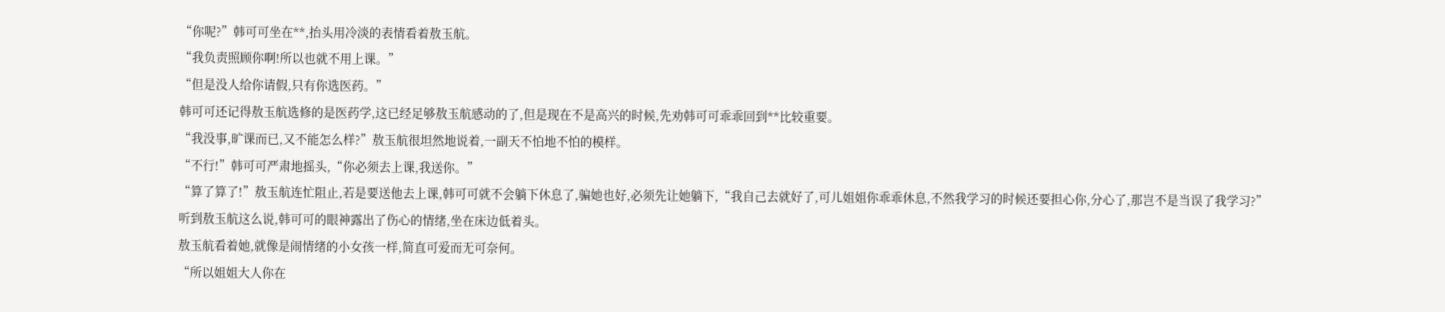“你呢?”韩可可坐在**,抬头用冷淡的表情看着敖玉航。
“我负责照顾你啊!所以也就不用上课。”
“但是没人给你请假,只有你选医药。”
韩可可还记得敖玉航选修的是医药学,这已经足够敖玉航感动的了,但是现在不是高兴的时候,先劝韩可可乖乖回到**比较重要。
“我没事,旷课而已,又不能怎么样?”敖玉航很坦然地说着,一副天不怕地不怕的模样。
“不行!”韩可可严肃地摇头,“你必须去上课,我送你。”
“算了算了!”敖玉航连忙阻止,若是要送他去上课,韩可可就不会躺下休息了,骗她也好,必须先让她躺下,“我自己去就好了,可儿姐姐你乖乖休息,不然我学习的时候还要担心你,分心了,那岂不是当误了我学习?”
听到敖玉航这么说,韩可可的眼神露出了伤心的情绪,坐在床边低着头。
敖玉航看着她,就像是闹情绪的小女孩一样,简直可爱而无可奈何。
“所以姐姐大人你在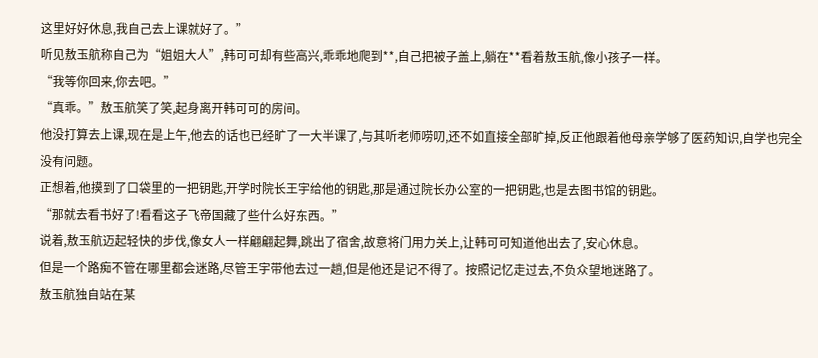这里好好休息,我自己去上课就好了。”
听见敖玉航称自己为“姐姐大人”,韩可可却有些高兴,乖乖地爬到**,自己把被子盖上,躺在**看着敖玉航,像小孩子一样。
“我等你回来,你去吧。”
“真乖。”敖玉航笑了笑,起身离开韩可可的房间。
他没打算去上课,现在是上午,他去的话也已经旷了一大半课了,与其听老师唠叨,还不如直接全部旷掉,反正他跟着他母亲学够了医药知识,自学也完全没有问题。
正想着,他摸到了口袋里的一把钥匙,开学时院长王宇给他的钥匙,那是通过院长办公室的一把钥匙,也是去图书馆的钥匙。
“那就去看书好了!看看这子飞帝国藏了些什么好东西。”
说着,敖玉航迈起轻快的步伐,像女人一样翩翩起舞,跳出了宿舍,故意将门用力关上,让韩可可知道他出去了,安心休息。
但是一个路痴不管在哪里都会迷路,尽管王宇带他去过一趟,但是他还是记不得了。按照记忆走过去,不负众望地迷路了。
敖玉航独自站在某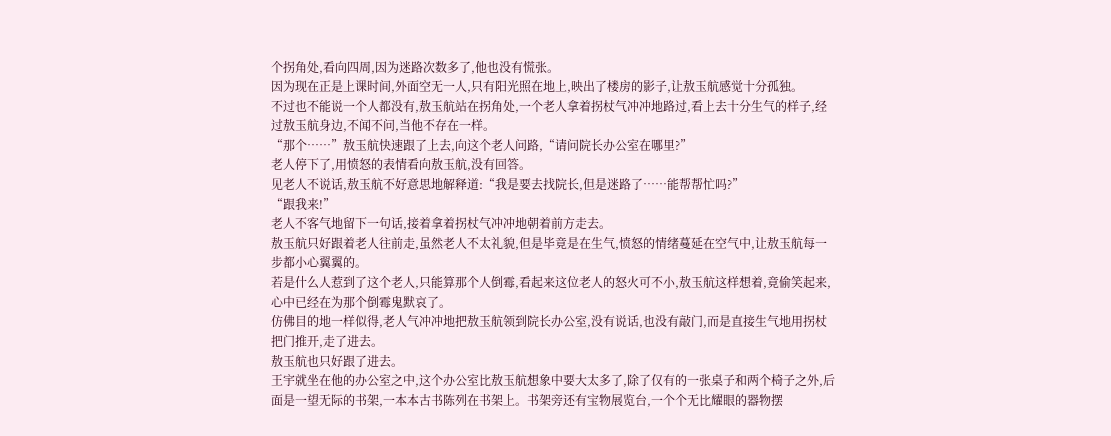个拐角处,看向四周,因为迷路次数多了,他也没有慌张。
因为现在正是上课时间,外面空无一人,只有阳光照在地上,映出了楼房的影子,让敖玉航感觉十分孤独。
不过也不能说一个人都没有,敖玉航站在拐角处,一个老人拿着拐杖气冲冲地路过,看上去十分生气的样子,经过敖玉航身边,不闻不问,当他不存在一样。
“那个……”敖玉航快速跟了上去,向这个老人问路,“请问院长办公室在哪里?”
老人停下了,用愤怒的表情看向敖玉航,没有回答。
见老人不说话,敖玉航不好意思地解释道:“我是要去找院长,但是迷路了……能帮帮忙吗?”
“跟我来!”
老人不客气地留下一句话,接着拿着拐杖气冲冲地朝着前方走去。
敖玉航只好跟着老人往前走,虽然老人不太礼貌,但是毕竟是在生气,愤怒的情绪蔓延在空气中,让敖玉航每一步都小心翼翼的。
若是什么人惹到了这个老人,只能算那个人倒霉,看起来这位老人的怒火可不小,敖玉航这样想着,竟偷笑起来,心中已经在为那个倒霉鬼默哀了。
仿佛目的地一样似得,老人气冲冲地把敖玉航领到院长办公室,没有说话,也没有敲门,而是直接生气地用拐杖把门推开,走了进去。
敖玉航也只好跟了进去。
王宇就坐在他的办公室之中,这个办公室比敖玉航想象中要大太多了,除了仅有的一张桌子和两个椅子之外,后面是一望无际的书架,一本本古书陈列在书架上。书架旁还有宝物展览台,一个个无比耀眼的器物摆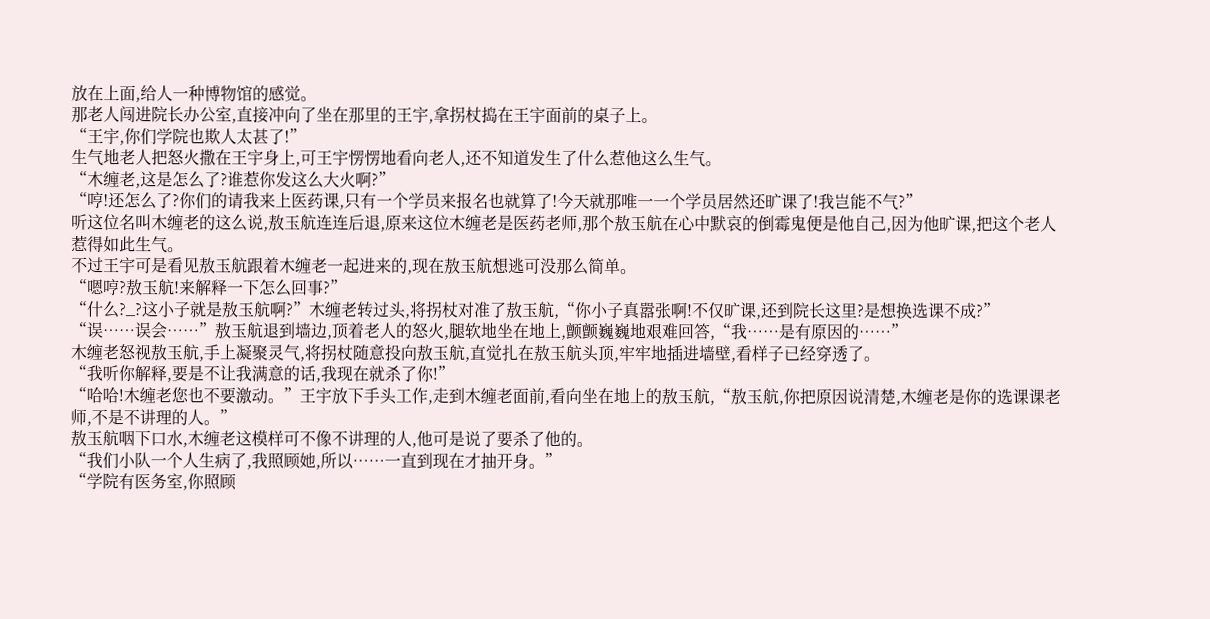放在上面,给人一种博物馆的感觉。
那老人闯进院长办公室,直接冲向了坐在那里的王宇,拿拐杖捣在王宇面前的桌子上。
“王宇,你们学院也欺人太甚了!”
生气地老人把怒火撒在王宇身上,可王宇愣愣地看向老人,还不知道发生了什么惹他这么生气。
“木缠老,这是怎么了?谁惹你发这么大火啊?”
“哼!还怎么了?你们的请我来上医药课,只有一个学员来报名也就算了!今天就那唯一一个学员居然还旷课了!我岂能不气?”
听这位名叫木缠老的这么说,敖玉航连连后退,原来这位木缠老是医药老师,那个敖玉航在心中默哀的倒霉鬼便是他自己,因为他旷课,把这个老人惹得如此生气。
不过王宇可是看见敖玉航跟着木缠老一起进来的,现在敖玉航想逃可没那么简单。
“嗯哼?敖玉航!来解释一下怎么回事?”
“什么?_?这小子就是敖玉航啊?”木缠老转过头,将拐杖对准了敖玉航,“你小子真嚣张啊!不仅旷课,还到院长这里?是想换选课不成?”
“误……误会……”敖玉航退到墙边,顶着老人的怒火,腿软地坐在地上,颤颤巍巍地艰难回答,“我……是有原因的……”
木缠老怒视敖玉航,手上凝聚灵气,将拐杖随意投向敖玉航,直觉扎在敖玉航头顶,牢牢地插进墙壁,看样子已经穿透了。
“我听你解释,要是不让我满意的话,我现在就杀了你!”
“哈哈!木缠老您也不要激动。”王宇放下手头工作,走到木缠老面前,看向坐在地上的敖玉航,“敖玉航,你把原因说清楚,木缠老是你的选课课老师,不是不讲理的人。”
敖玉航咽下口水,木缠老这模样可不像不讲理的人,他可是说了要杀了他的。
“我们小队一个人生病了,我照顾她,所以……一直到现在才抽开身。”
“学院有医务室,你照顾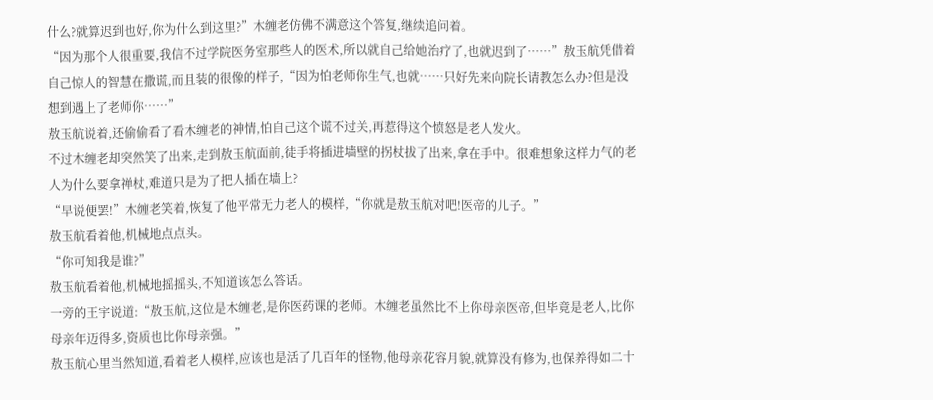什么?就算迟到也好,你为什么到这里?”木缠老仿佛不满意这个答复,继续追问着。
“因为那个人很重要,我信不过学院医务室那些人的医术,所以就自己给她治疗了,也就迟到了……”敖玉航凭借着自己惊人的智慧在撒谎,而且装的很像的样子,“因为怕老师你生气,也就……只好先来向院长请教怎么办?但是没想到遇上了老师你……”
敖玉航说着,还偷偷看了看木缠老的神情,怕自己这个谎不过关,再惹得这个愤怒是老人发火。
不过木缠老却突然笑了出来,走到敖玉航面前,徒手将插进墙壁的拐杖拔了出来,拿在手中。很难想象这样力气的老人为什么要拿禅杖,难道只是为了把人插在墙上?
“早说便罢!”木缠老笑着,恢复了他平常无力老人的模样,“你就是敖玉航对吧!医帝的儿子。”
敖玉航看着他,机械地点点头。
“你可知我是谁?”
敖玉航看着他,机械地摇摇头,不知道该怎么答话。
一旁的王宇说道:“敖玉航,这位是木缠老,是你医药课的老师。木缠老虽然比不上你母亲医帝,但毕竟是老人,比你母亲年迈得多,资质也比你母亲强。”
敖玉航心里当然知道,看着老人模样,应该也是活了几百年的怪物,他母亲花容月貌,就算没有修为,也保养得如二十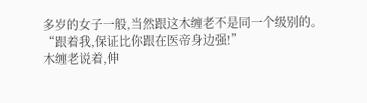多岁的女子一般,当然跟这木缠老不是同一个级别的。
“跟着我,保证比你跟在医帝身边强!”
木缠老说着,伸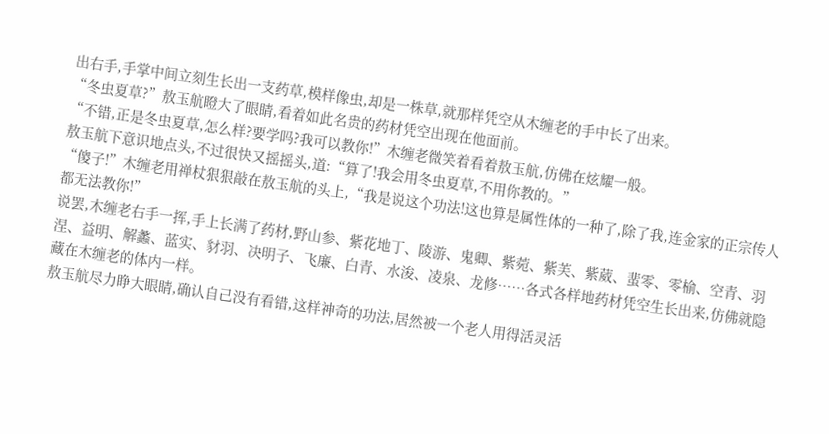出右手,手掌中间立刻生长出一支药草,模样像虫,却是一株草,就那样凭空从木缠老的手中长了出来。
“冬虫夏草?”敖玉航瞪大了眼睛,看着如此名贵的药材凭空出现在他面前。
“不错,正是冬虫夏草,怎么样?要学吗?我可以教你!”木缠老微笑着看着敖玉航,仿佛在炫耀一般。
敖玉航下意识地点头,不过很快又摇摇头,道:“算了!我会用冬虫夏草,不用你教的。”
“傻子!”木缠老用禅杖狠狠敲在敖玉航的头上,“我是说这个功法!这也算是属性体的一种了,除了我,连金家的正宗传人都无法教你!”
说罢,木缠老右手一挥,手上长满了药材,野山参、紫花地丁、陵游、鬼卿、紫菀、紫芙、紫葳、蜚零、零榆、空青、羽涅、益明、解蠡、蓝实、豺羽、决明子、飞廉、白青、水浚、凌泉、龙修……各式各样地药材凭空生长出来,仿佛就隐藏在木缠老的体内一样。
敖玉航尽力睁大眼睛,确认自己没有看错,这样神奇的功法,居然被一个老人用得活灵活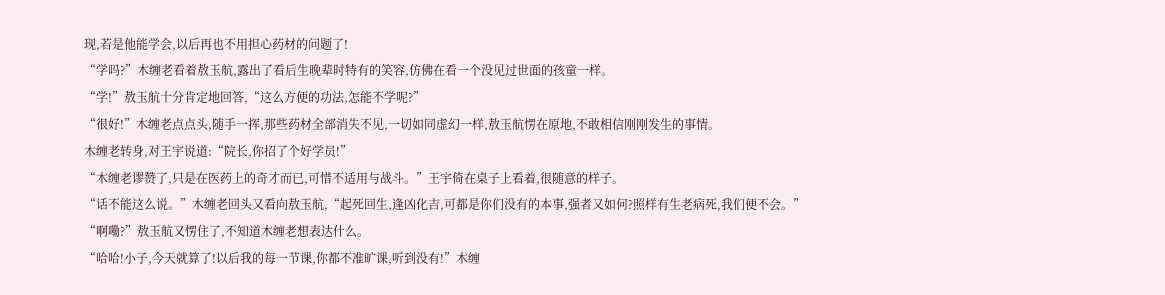现,若是他能学会,以后再也不用担心药材的问题了!
“学吗?”木缠老看着敖玉航,露出了看后生晚辈时特有的笑容,仿佛在看一个没见过世面的孩童一样。
“学!”敖玉航十分肯定地回答,“这么方便的功法,怎能不学呢?”
“很好!”木缠老点点头,随手一挥,那些药材全部消失不见,一切如同虚幻一样,敖玉航愣在原地,不敢相信刚刚发生的事情。
木缠老转身,对王宇说道:“院长,你招了个好学员!”
“木缠老谬赞了,只是在医药上的奇才而已,可惜不适用与战斗。”王宇倚在桌子上看着,很随意的样子。
“话不能这么说。”木缠老回头又看向敖玉航,“起死回生,逢凶化吉,可都是你们没有的本事,强者又如何?照样有生老病死,我们便不会。”
“啊嘞?”敖玉航又愣住了,不知道木缠老想表达什么。
“哈哈!小子,今天就算了!以后我的每一节课,你都不准旷课,听到没有!”木缠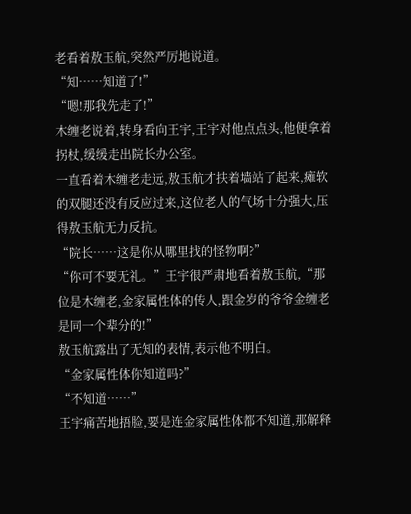老看着敖玉航,突然严厉地说道。
“知……知道了!”
“嗯!那我先走了!”
木缠老说着,转身看向王宇,王宇对他点点头,他便拿着拐杖,缓缓走出院长办公室。
一直看着木缠老走远,敖玉航才扶着墙站了起来,瘫软的双腿还没有反应过来,这位老人的气场十分强大,压得敖玉航无力反抗。
“院长……这是你从哪里找的怪物啊?”
“你可不要无礼。”王宇很严肃地看着敖玉航,“那位是木缠老,金家属性体的传人,跟金岁的爷爷金缠老是同一个辈分的!”
敖玉航露出了无知的表情,表示他不明白。
“金家属性体你知道吗?”
“不知道……”
王宇痛苦地捂脸,要是连金家属性体都不知道,那解释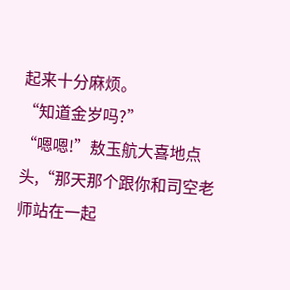起来十分麻烦。
“知道金岁吗?”
“嗯嗯!”敖玉航大喜地点头,“那天那个跟你和司空老师站在一起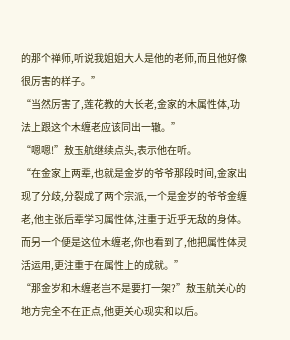的那个禅师,听说我姐姐大人是他的老师,而且他好像很厉害的样子。”
“当然厉害了,莲花教的大长老,金家的木属性体,功法上跟这个木缠老应该同出一辙。”
“嗯嗯!”敖玉航继续点头,表示他在听。
“在金家上两辈,也就是金岁的爷爷那段时间,金家出现了分歧,分裂成了两个宗派,一个是金岁的爷爷金缠老,他主张后辈学习属性体,注重于近乎无敌的身体。而另一个便是这位木缠老,你也看到了,他把属性体灵活运用,更注重于在属性上的成就。”
“那金岁和木缠老岂不是要打一架?”敖玉航关心的地方完全不在正点,他更关心现实和以后。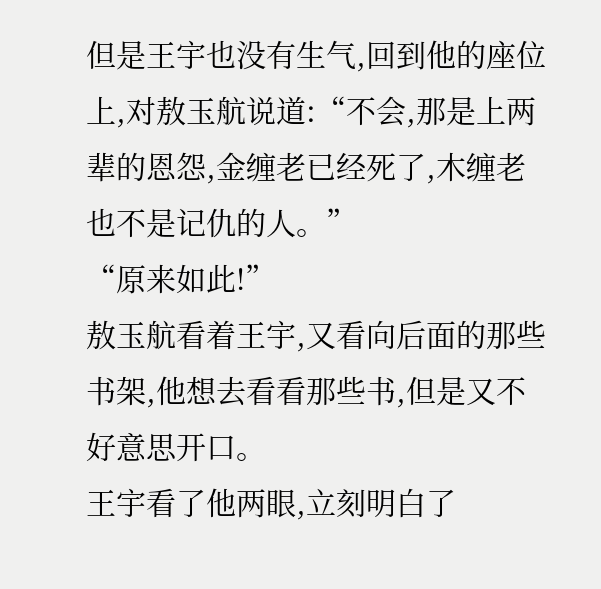但是王宇也没有生气,回到他的座位上,对敖玉航说道:“不会,那是上两辈的恩怨,金缠老已经死了,木缠老也不是记仇的人。”
“原来如此!”
敖玉航看着王宇,又看向后面的那些书架,他想去看看那些书,但是又不好意思开口。
王宇看了他两眼,立刻明白了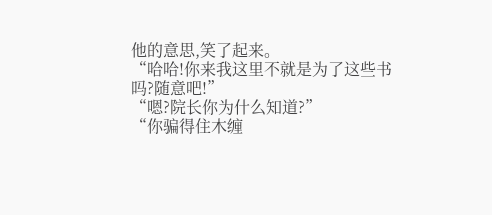他的意思,笑了起来。
“哈哈!你来我这里不就是为了这些书吗?随意吧!”
“嗯?院长你为什么知道?”
“你骗得住木缠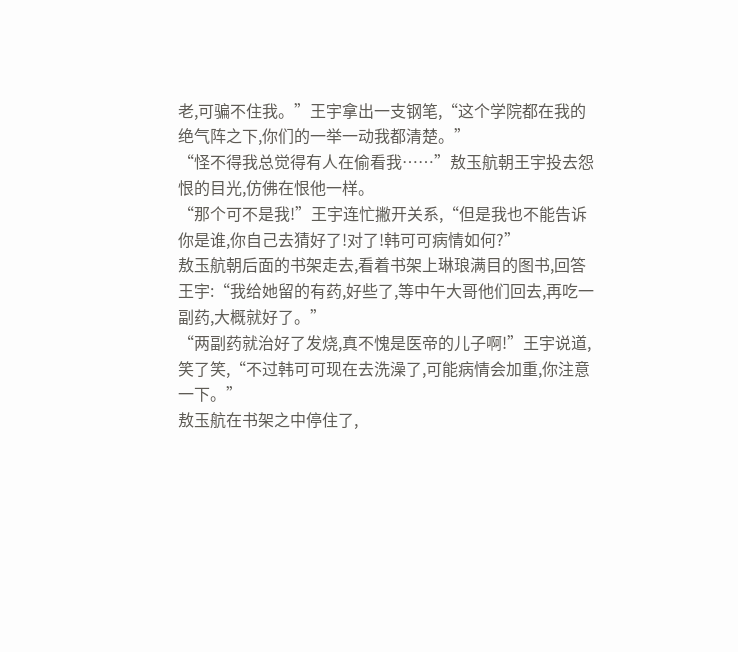老,可骗不住我。”王宇拿出一支钢笔,“这个学院都在我的绝气阵之下,你们的一举一动我都清楚。”
“怪不得我总觉得有人在偷看我……”敖玉航朝王宇投去怨恨的目光,仿佛在恨他一样。
“那个可不是我!”王宇连忙撇开关系,“但是我也不能告诉你是谁,你自己去猜好了!对了!韩可可病情如何?”
敖玉航朝后面的书架走去,看着书架上琳琅满目的图书,回答王宇:“我给她留的有药,好些了,等中午大哥他们回去,再吃一副药,大概就好了。”
“两副药就治好了发烧,真不愧是医帝的儿子啊!”王宇说道,笑了笑,“不过韩可可现在去洗澡了,可能病情会加重,你注意一下。”
敖玉航在书架之中停住了,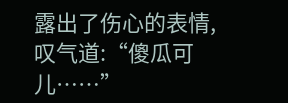露出了伤心的表情,叹气道:“傻瓜可儿……”